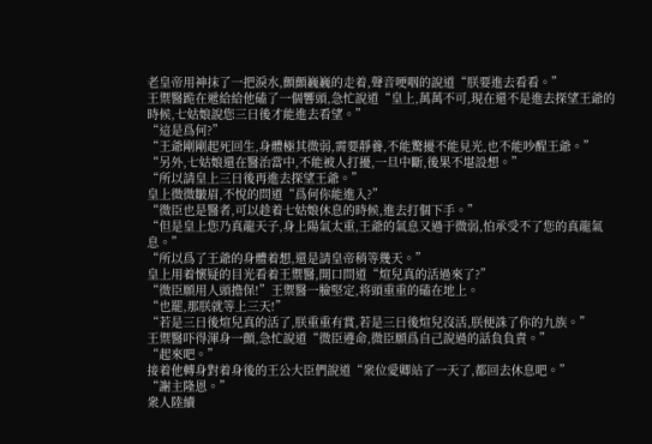老皇帝用神抹了一把淚水,顫顫巍巍的走着,聲音哽咽的說道“朕要進去看看。”
王禦醫跪在遞給給他磕了一個響頭,急忙說道“皇上,萬萬不可,現在還不是進去探望王爺的時候,七姑娘說您三日後才能進去看望。”
“這是爲何?”
“王爺剛剛起死回生,身體極其微弱,需要靜養,不能驚擾不能見光,也不能吵醒王爺。”
“另外,七姑娘還在醫治當中,不能被人打擾,一旦中斷,後果不堪設想。”
“所以請皇上三日後再進去探望王爺。”
皇上微微皺眉,不悅的問道“爲何你能進入?”
“微臣也是醫者,可以趁着七姑娘休息的時候,進去打個下手。”
“但是皇上您乃真龍天子,身上陽氣太重,王爺的氣息又過于微弱,怕承受不了您的真龍氣息。”
“所以爲了王爺的身體着想,還是請皇帝稍等幾天。”
皇上用着懷疑的目光看着王禦醫,開口問道“煊兒真的活過來了?”
“微臣願用人頭擔保!”王禦醫一臉堅定,将頭重重的磕在地上。
“也罷,那朕就等上三天!”
“若是三日後煊兒真的活了,朕重重有賞,若是三日後煊兒沒活,朕便誅了你的九族。”
王禦醫吓得渾身一顫,急忙說道“微臣遵命,微臣願爲自己說過的話負負責。”
“起來吧。”
接着他轉身對着身後的王公大臣們說道“衆位愛卿站了一天了,都回去休息吧。”
“謝主隆恩。”
衆人陸續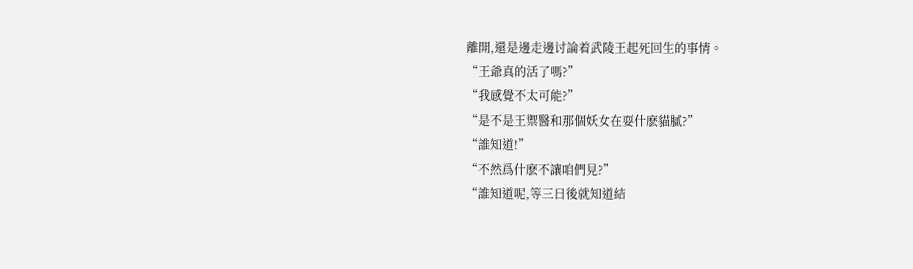離開,還是邊走邊讨論着武陵王起死回生的事情。
“王爺真的活了嗎?”
“我感覺不太可能?”
“是不是王禦醫和那個妖女在耍什麽貓膩?”
“誰知道!”
“不然爲什麽不讓咱們見?”
“誰知道呢,等三日後就知道結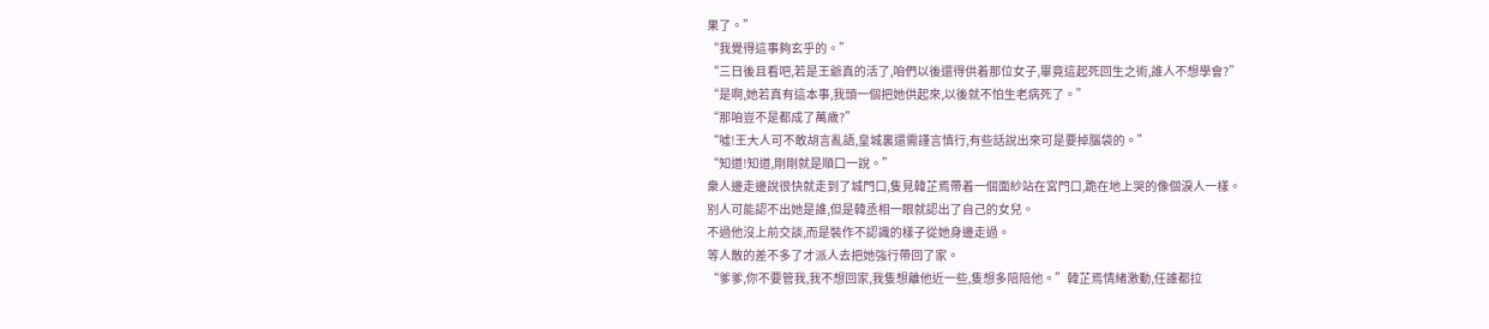果了。”
“我覺得這事夠玄乎的。”
“三日後且看吧,若是王爺真的活了,咱們以後還得供着那位女子,畢竟這起死回生之術,誰人不想學會?”
“是啊,她若真有這本事,我頭一個把她供起來,以後就不怕生老病死了。”
“那咱豈不是都成了萬歲?”
“噓!王大人可不敢胡言亂語,皇城裏還需謹言慎行,有些話說出來可是要掉腦袋的。”
“知道!知道,剛剛就是順口一說。”
衆人邊走邊說很快就走到了城門口,隻見韓芷焉帶着一個面紗站在宮門口,跪在地上哭的像個淚人一樣。
别人可能認不出她是誰,但是韓丞相一眼就認出了自己的女兒。
不過他沒上前交談,而是裝作不認識的樣子從她身邊走過。
等人散的差不多了才派人去把她強行帶回了家。
“爹爹,你不要管我,我不想回家,我隻想離他近一些,隻想多陪陪他。”韓芷焉情緒激動,任誰都拉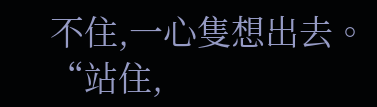不住,一心隻想出去。
“站住,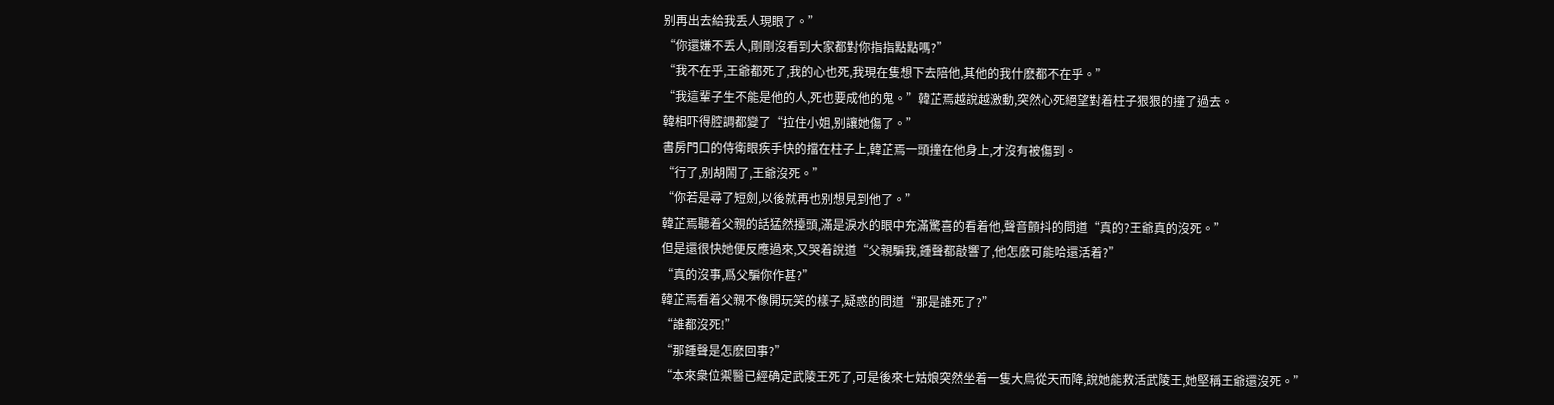别再出去給我丢人現眼了。”
“你還嫌不丢人,剛剛沒看到大家都對你指指點點嗎?”
“我不在乎,王爺都死了,我的心也死,我現在隻想下去陪他,其他的我什麽都不在乎。”
“我這輩子生不能是他的人,死也要成他的鬼。”韓芷焉越說越激動,突然心死絕望對着柱子狠狠的撞了過去。
韓相吓得腔調都變了“拉住小姐,别讓她傷了。”
書房門口的侍衛眼疾手快的擋在柱子上,韓芷焉一頭撞在他身上,才沒有被傷到。
“行了,别胡鬧了,王爺沒死。”
“你若是尋了短劍,以後就再也别想見到他了。”
韓芷焉聽着父親的話猛然擡頭,滿是淚水的眼中充滿驚喜的看着他,聲音顫抖的問道“真的?王爺真的沒死。”
但是還很快她便反應過來,又哭着說道“父親騙我,鍾聲都敲響了,他怎麽可能哈還活着?”
“真的沒事,爲父騙你作甚?”
韓芷焉看着父親不像開玩笑的樣子,疑惑的問道“那是誰死了?”
“誰都沒死!”
“那鍾聲是怎麽回事?”
“本來衆位禦醫已經确定武陵王死了,可是後來七姑娘突然坐着一隻大鳥從天而降,說她能救活武陵王,她堅稱王爺還沒死。”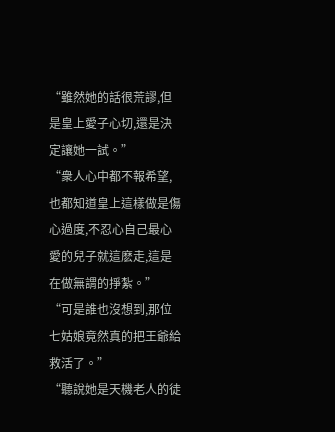“雖然她的話很荒謬,但是皇上愛子心切,還是決定讓她一試。”
“衆人心中都不報希望,也都知道皇上這樣做是傷心過度,不忍心自己最心愛的兒子就這麽走,這是在做無謂的掙紮。”
“可是誰也沒想到,那位七姑娘竟然真的把王爺給救活了。”
“聽說她是天機老人的徒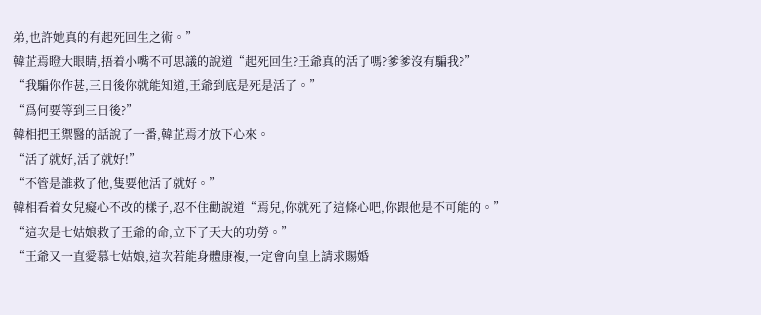弟,也許她真的有起死回生之術。”
韓芷焉瞪大眼睛,捂着小嘴不可思議的說道“起死回生?王爺真的活了嗎?爹爹沒有騙我?”
“我騙你作甚,三日後你就能知道,王爺到底是死是活了。”
“爲何要等到三日後?”
韓相把王禦醫的話說了一番,韓芷焉才放下心來。
“活了就好,活了就好!”
“不管是誰救了他,隻要他活了就好。”
韓相看着女兒癡心不改的樣子,忍不住勸說道“焉兒,你就死了這條心吧,你跟他是不可能的。”
“這次是七姑娘救了王爺的命,立下了天大的功勞。”
“王爺又一直愛慕七姑娘,這次若能身體康複,一定會向皇上請求賜婚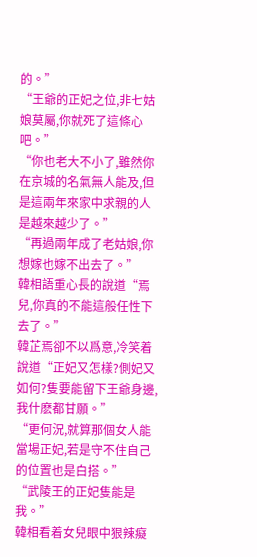的。”
“王爺的正妃之位,非七姑娘莫屬,你就死了這條心吧。”
“你也老大不小了,雖然你在京城的名氣無人能及,但是這兩年來家中求親的人是越來越少了。”
“再過兩年成了老姑娘,你想嫁也嫁不出去了。”
韓相語重心長的說道“焉兒,你真的不能這般任性下去了。”
韓芷焉卻不以爲意,冷笑着說道“正妃又怎樣?側妃又如何?隻要能留下王爺身邊,我什麽都甘願。”
“更何況,就算那個女人能當場正妃,若是守不住自己的位置也是白搭。”
“武陵王的正妃隻能是我。”
韓相看着女兒眼中狠辣癡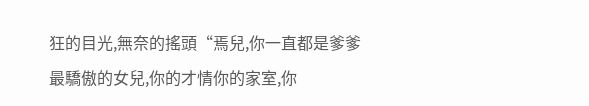狂的目光,無奈的搖頭“焉兒,你一直都是爹爹最驕傲的女兒,你的才情你的家室,你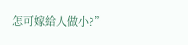怎可嫁給人做小?”